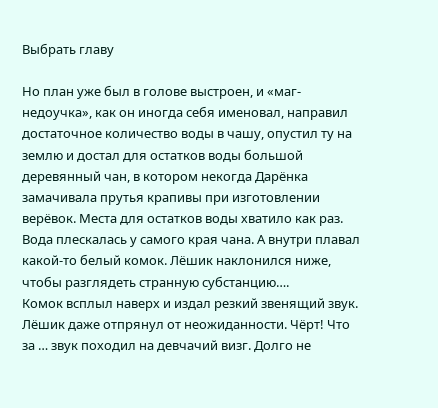Выбрать главу

Но план уже был в голове выстроен, и «маг-недоучка», как он иногда себя именовал, направил достаточное количество воды в чашу, опустил ту на землю и достал для остатков воды большой деревянный чан, в котором некогда Дарёнка замачивала прутья крапивы при изготовлении верёвок. Места для остатков воды хватило как раз. Вода плескалась у самого края чана. А внутри плавал какой-то белый комок. Лёшик наклонился ниже, чтобы разглядеть странную субстанцию….
Комок всплыл наверх и издал резкий звенящий звук. Лёшик даже отпрянул от неожиданности. Чёрт! Что за … звук походил на девчачий визг. Долго не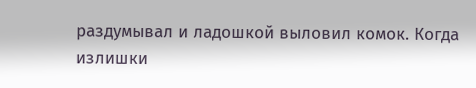раздумывал и ладошкой выловил комок. Когда излишки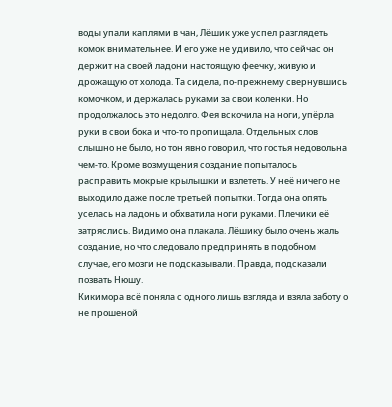воды упали каплями в чан, Лёшик уже успел разглядеть комок внимательнее. И его уже не удивило, что сейчас он держит на своей ладони настоящую феечку, живую и дрожащую от холода. Та сидела, по-прежнему свернувшись комочком, и держалась руками за свои коленки. Но продолжалось это недолго. Фея вскочила на ноги, упёрла руки в свои бока и что-то пропищала. Отдельных слов слышно не было, но тон явно говорил, что гостья недовольна чем-то. Кроме возмущения создание попыталось расправить мокрые крылышки и взлететь. У неё ничего не выходило даже после третьей попытки. Тогда она опять уселась на ладонь и обхватила ноги руками. Плечики её затряслись. Видимо она плакала. Лёшику было очень жаль создание, но что следовало предпринять в подобном случае, его мозги не подсказывали. Правда, подсказали позвать Нюшу.
Кикимора всё поняла с одного лишь взгляда и взяла заботу о не прошеной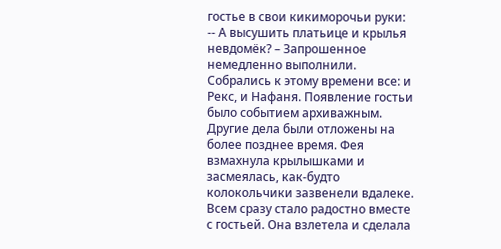гостье в свои кикиморочьи руки:
-- А высушить платьице и крылья невдомёк? – Запрошенное немедленно выполнили. Собрались к этому времени все: и Рекс, и Нафаня. Появление гостьи было событием архиважным. Другие дела были отложены на более позднее время. Фея взмахнула крылышками и засмеялась, как-будто колокольчики зазвенели вдалеке. Всем сразу стало радостно вместе с гостьей. Она взлетела и сделала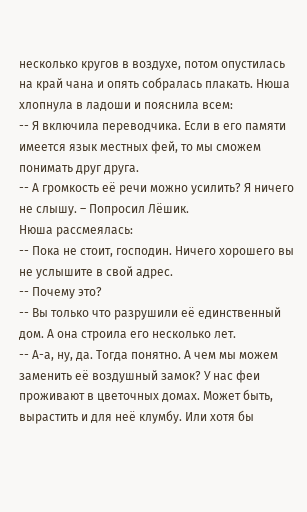несколько кругов в воздухе, потом опустилась на край чана и опять собралась плакать. Нюша хлопнула в ладоши и пояснила всем:
-- Я включила переводчика. Если в его памяти имеется язык местных фей, то мы сможем понимать друг друга.
-- А громкость её речи можно усилить? Я ничего не слышу. – Попросил Лёшик.
Нюша рассмеялась:
-- Пока не стоит, господин. Ничего хорошего вы не услышите в свой адрес.
-- Почему это?
-- Вы только что разрушили её единственный дом. А она строила его несколько лет.
-- А-а, ну, да. Тогда понятно. А чем мы можем заменить её воздушный замок? У нас феи проживают в цветочных домах. Может быть, вырастить и для неё клумбу. Или хотя бы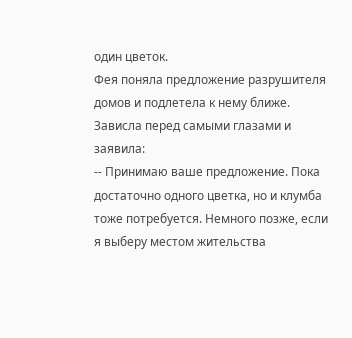один цветок.
Фея поняла предложение разрушителя домов и подлетела к нему ближе. Зависла перед самыми глазами и заявила:
-- Принимаю ваше предложение. Пока достаточно одного цветка, но и клумба тоже потребуется. Немного позже, если я выберу местом жительства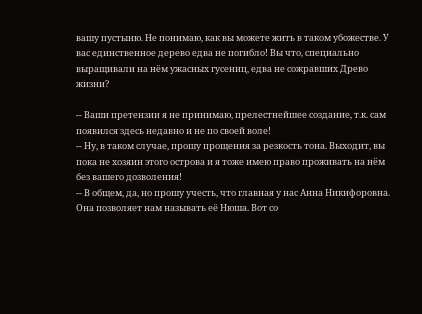вашу пустыню. Не понимаю, как вы можете жить в таком убожестве. У вас единственное дерево едва не погибло! Вы что, специально выращивали на нём ужасных гусениц, едва не сожравших Древо жизни?

-- Ваши претензии я не принимаю, прелестнейшее создание, т.к. сам появился здесь недавно и не по своей воле!
-- Ну, в таком случае, прошу прощения за резкость тона. Выходит, вы пока не хозяин этого острова и я тоже имею право проживать на нём без вашего дозволения!
-- В общем, да, но прошу учесть, что главная у нас Анна Никифоровна. Она позволяет нам называть её Нюша. Вот со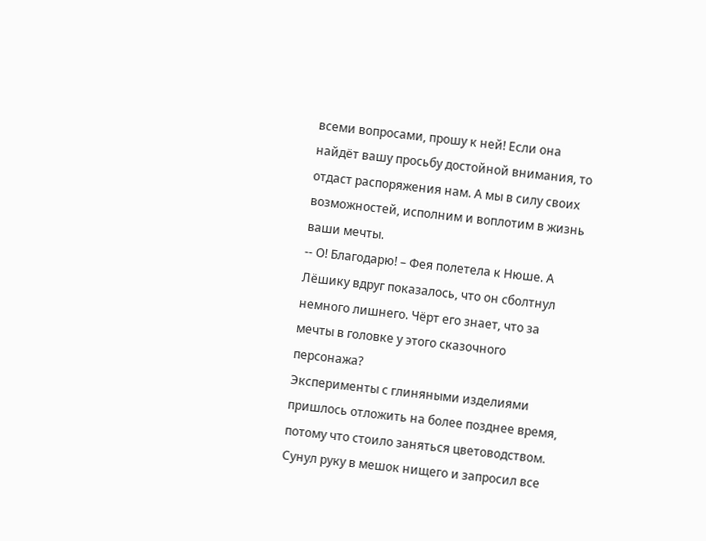всеми вопросами, прошу к ней! Если она найдёт вашу просьбу достойной внимания, то отдаст распоряжения нам. А мы в силу своих возможностей, исполним и воплотим в жизнь ваши мечты.
-- О! Благодарю! – Фея полетела к Нюше. А Лёшику вдруг показалось, что он сболтнул немного лишнего. Чёрт его знает, что за мечты в головке у этого сказочного персонажа?
Эксперименты с глиняными изделиями пришлось отложить на более позднее время, потому что стоило заняться цветоводством. Сунул руку в мешок нищего и запросил все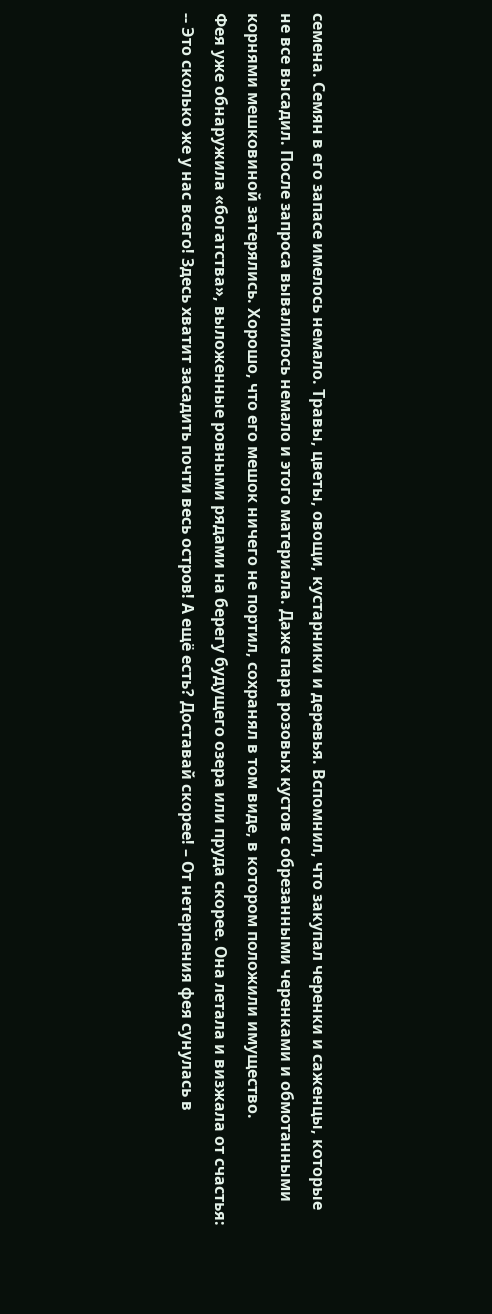семена. Семян в его запасе имелось немало. Травы, цветы, овощи, кустарники и деревья. Вспомнил, что закупал черенки и саженцы, которые не все высадил. После запроса вывалилось немало и этого материала. Даже пара розовых кустов с обрезанными черенками и обмотанными корнями мешковиной затерялись. Хорошо, что его мешок ничего не портил, сохранял в том виде, в котором положили имущество.
Фея уже обнаружила «богатства», выложенные ровными рядами на берегу будущего озера или пруда скорее. Она летала и визжала от счастья:
-- Это сколько же у нас всего! Здесь хватит засадить почти весь остров! А ещё есть? Доставай скорее! – От нетерпения фея сунулась в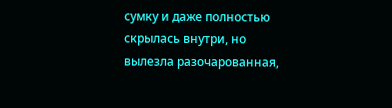сумку и даже полностью скрылась внутри, но вылезла разочарованная,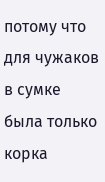потому что для чужаков в сумке была только корка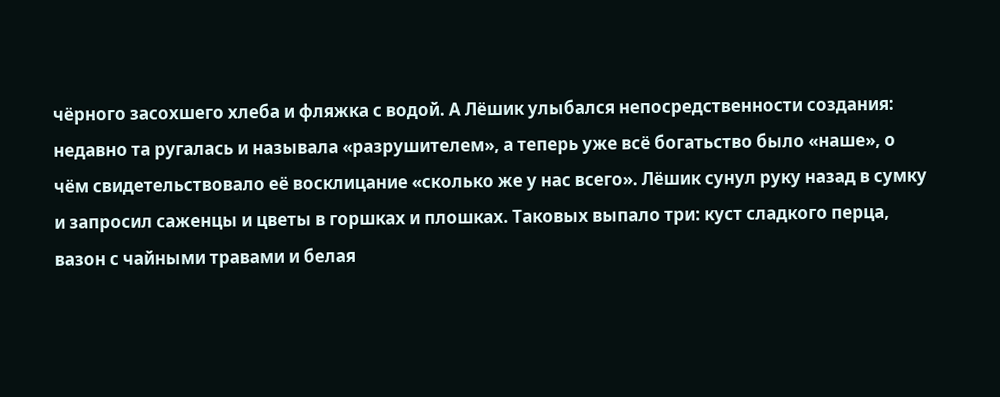чёрного засохшего хлеба и фляжка с водой. А Лёшик улыбался непосредственности создания: недавно та ругалась и называла «разрушителем», а теперь уже всё богатьство было «наше», о чём свидетельствовало её восклицание «сколько же у нас всего». Лёшик сунул руку назад в сумку и запросил саженцы и цветы в горшках и плошках. Таковых выпало три: куст сладкого перца, вазон с чайными травами и белая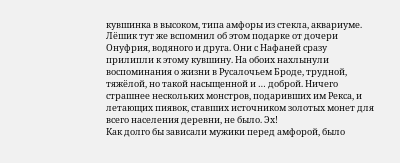кувшинка в высоком, типа амфоры из стекла, аквариуме. Лёшик тут же вспомнил об этом подарке от дочери Онуфрия, водяного и друга. Они с Нафаней сразу прилипли к этому кувшину. На обоих нахлынули воспоминания о жизни в Русалочьем Броде, трудной, тяжёлой, но такой насыщенной и … доброй. Ничего страшнее нескольких монстров, подаривших им Рекса, и летающих пиявок, ставших источником золотых монет для всего населения деревни, не было. Эх!
Как долго бы зависали мужики перед амфорой, было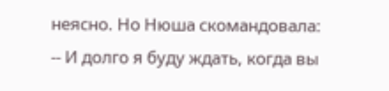неясно. Но Нюша скомандовала:
-- И долго я буду ждать, когда вы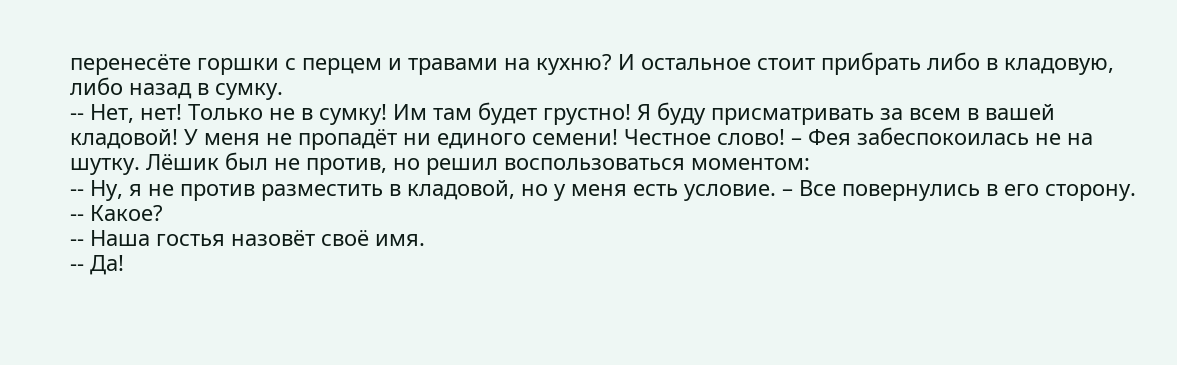перенесёте горшки с перцем и травами на кухню? И остальное стоит прибрать либо в кладовую, либо назад в сумку.
-- Нет, нет! Только не в сумку! Им там будет грустно! Я буду присматривать за всем в вашей кладовой! У меня не пропадёт ни единого семени! Честное слово! – Фея забеспокоилась не на шутку. Лёшик был не против, но решил воспользоваться моментом:
-- Ну, я не против разместить в кладовой, но у меня есть условие. – Все повернулись в его сторону.
-- Какое?
-- Наша гостья назовёт своё имя.
-- Да!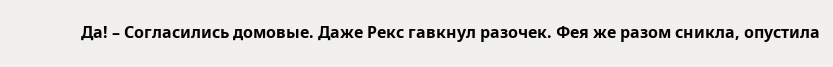Да! – Согласились домовые. Даже Рекс гавкнул разочек. Фея же разом сникла, опустила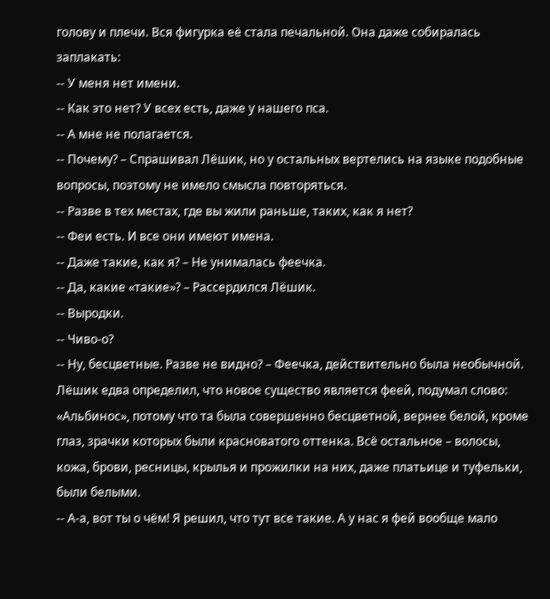голову и плечи. Вся фигурка её стала печальной. Она даже собиралась заплакать:
-- У меня нет имени.
-- Как это нет? У всех есть, даже у нашего пса.
-- А мне не полагается.
-- Почему? – Спрашивал Лёшик, но у остальных вертелись на языке подобные вопросы, поэтому не имело смысла повторяться.
-- Разве в тех местах, где вы жили раньше, таких, как я нет?
-- Феи есть. И все они имеют имена.
-- Даже такие, как я? – Не унималась феечка.
-- Да, какие «такие»? – Рассердился Лёшик.
-- Выродки.
-- Чиво-о?
-- Ну, бесцветные. Разве не видно? – Феечка, действительно была необычной. Лёшик едва определил, что новое существо является феей, подумал слово: «Альбинос», потому что та была совершенно бесцветной, вернее белой, кроме глаз, зрачки которых были красноватого оттенка. Всё остальное – волосы, кожа, брови, ресницы, крылья и прожилки на них, даже платьице и туфельки, были белыми.
-- А-а, вот ты о чём! Я решил, что тут все такие. А у нас я фей вообще мало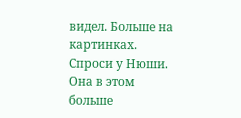видел. Больше на картинках. Спроси у Нюши. Она в этом больше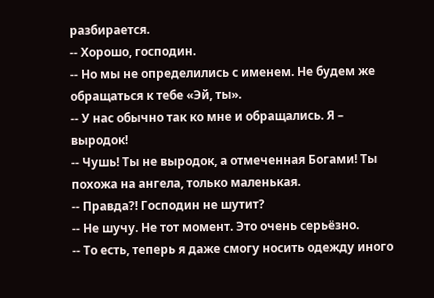разбирается.
-- Хорошо, господин.
-- Но мы не определились с именем. Не будем же обращаться к тебе «Эй, ты».
-- У нас обычно так ко мне и обращались. Я – выродок!
-- Чушь! Ты не выродок, а отмеченная Богами! Ты похожа на ангела, только маленькая.
-- Правда?! Господин не шутит?
-- Не шучу. Не тот момент. Это очень серьёзно.
-- То есть, теперь я даже смогу носить одежду иного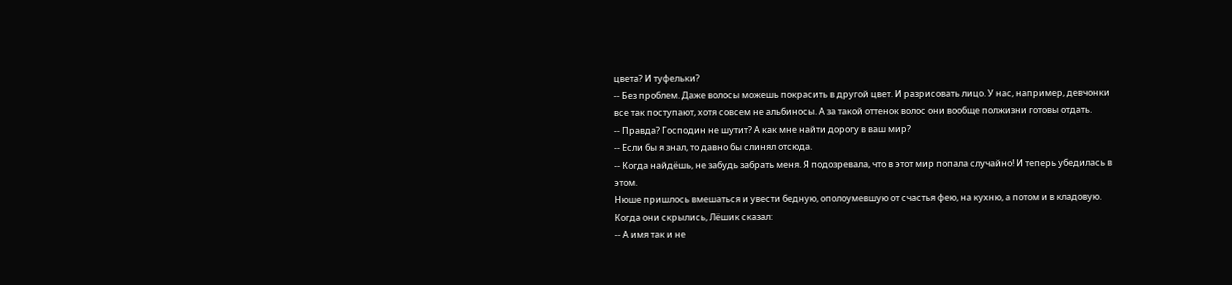цвета? И туфельки?
-- Без проблем. Даже волосы можешь покрасить в другой цвет. И разрисовать лицо. У нас, например, девчонки все так поступают, хотя совсем не альбиносы. А за такой оттенок волос они вообще полжизни готовы отдать.
-- Правда? Господин не шутит? А как мне найти дорогу в ваш мир?
-- Если бы я знал, то давно бы слинял отсюда.
-- Когда найдёшь, не забудь забрать меня. Я подозревала, что в этот мир попала случайно! И теперь убедилась в этом.
Нюше пришлось вмешаться и увести бедную, ополоумевшую от счастья фею, на кухню, а потом и в кладовую. Когда они скрылись, Лёшик сказал:
-- А имя так и не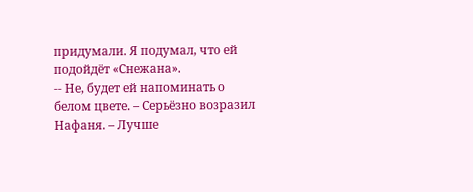придумали. Я подумал, что ей подойдёт «Снежана».
-- Не, будет ей напоминать о белом цвете. – Серьёзно возразил Нафаня. – Лучше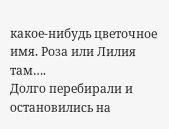какое-нибудь цветочное имя. Роза или Лилия там….
Долго перебирали и остановились на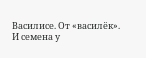Василисе. От «василёк». И семена у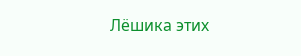Лёшика этих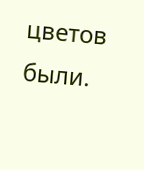цветов были.